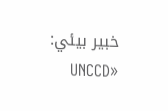خبير بيئي: «UNCCD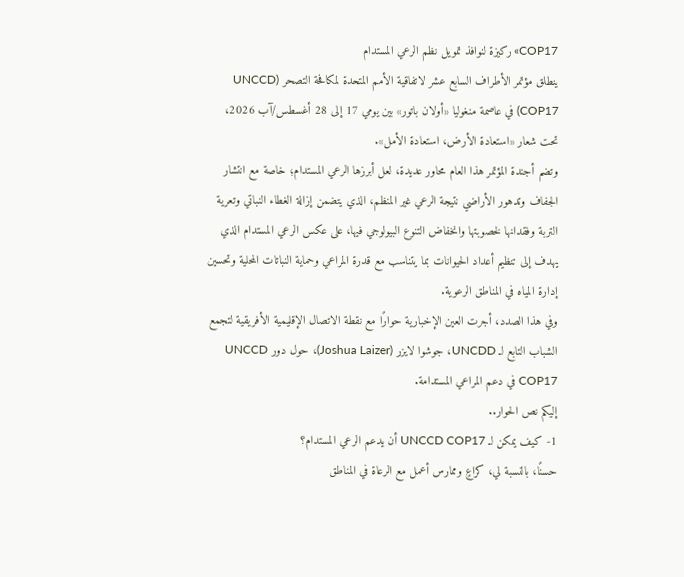COP17» ركيزة لنوافذ تمويل نظم الرعي المستدام
ينطلق مؤتمر الأطراف السابع عشر لاتفاقية الأمم المتحدة لمكافحة التصحر (UNCCD COP17) في عاصمة منغوليا «أولان باتور» بين يومي 17 إلى 28 أغسطس/آب 2026، تحت شعار «استعادة الأرض، استعادة الأمل».
وتضم أجندة المؤتمر هذا العام محاور عديدة، لعل أبرزها الرعي المستدام؛ خاصة مع انتشار الجفاف وتدهور الأراضي نتيجة الرعي غير المنظم، الذي يتضمن إزالة الغطاء النباتي وتعرية التربة وفقدانها لخصوبتها وانخفاض التنوع البيولوجي فيها، على عكس الرعي المستدام الذي يهدف إلى تنظيم أعداد الحيوانات بما يتناسب مع قدرة المراعي وحماية النباتات المحلية وتحسين إدارة المياه في المناطق الرعوية.
وفي هذا الصدد، أجرت العين الإخبارية حوارًا مع نقطة الاتصال الإقليمية الأفريقية لتجمع الشباب التابع لـ UNCDD، جوشوا لايزر (Joshua Laizer)، حول دور UNCCD COP17 في دعم المراعي المستدامة.
إليكم نص الحوار..
1- كيف يمكن لـ UNCCD COP17 أن يدعم الرعي المستدام؟
حسنًا، بالنسبة لي، كراعٍ وممارس أعمل مع الرعاة في المناطق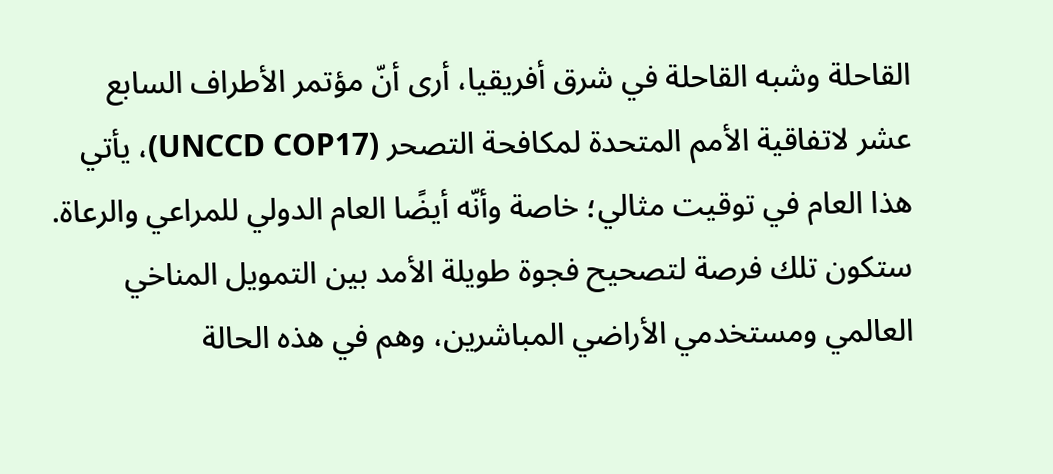القاحلة وشبه القاحلة في شرق أفريقيا، أرى أنّ مؤتمر الأطراف السابع عشر لاتفاقية الأمم المتحدة لمكافحة التصحر (UNCCD COP17)، يأتي هذا العام في توقيت مثالي؛ خاصة وأنّه أيضًا العام الدولي للمراعي والرعاة. ستكون تلك فرصة لتصحيح فجوة طويلة الأمد بين التمويل المناخي العالمي ومستخدمي الأراضي المباشرين، وهم في هذه الحالة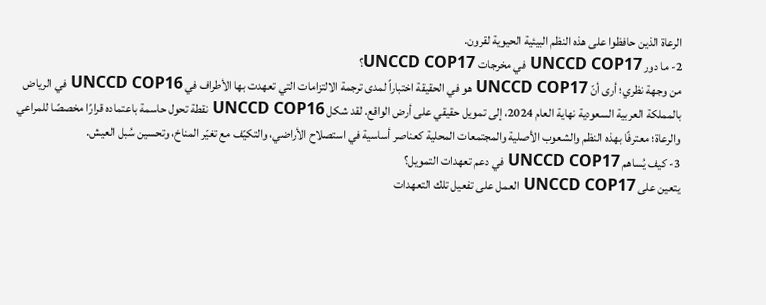الرعاة الذين حافظوا على هذه النظم البيئية الحيوية لقرون.
2- ما دور UNCCD COP17 في مخرجات UNCCD COP17؟
من وجهة نظري؛ أرى أنّ UNCCD COP17 هو في الحقيقة اختباراً لمدى ترجمة الالتزامات التي تعهدت بها الأطراف في UNCCD COP16 في الرياض بالمملكة العربية السعودية نهاية العام 2024، إلى تمويل حقيقي على أرض الواقع. لقد شكل UNCCD COP16 نقطة تحول حاسمة باعتماده قرارًا مخصصًا للمراعي والرعاة؛ معترفًا بهذه النظم والشعوب الأصلية والمجتمعات المحلية كعناصر أساسية في استصلاح الأراضي، والتكيّف مع تغيّر المناخ، وتحسين سُبل العيش.
3- كيف يُساهم UNCCD COP17 في دعم تعهدات التمويل؟
يتعين على UNCCD COP17 العمل على تفعيل تلك التعهدات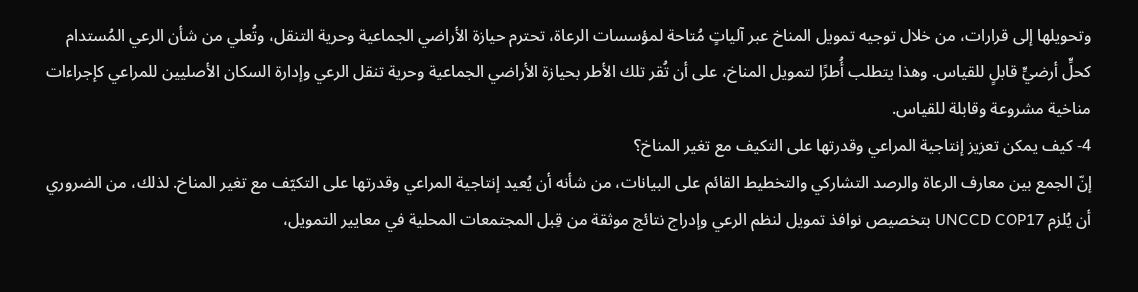وتحويلها إلى قرارات، من خلال توجيه تمويل المناخ عبر آلياتٍ مُتاحة لمؤسسات الرعاة، تحترم حيازة الأراضي الجماعية وحرية التنقل، وتُعلي من شأن الرعي المُستدام كحلٍّ أرضيٍّ قابلٍ للقياس. وهذا يتطلب أُطرًا لتمويل المناخ، على أن تُقر تلك الأطر بحيازة الأراضي الجماعية وحرية تنقل الرعي وإدارة السكان الأصليين للمراعي كإجراءات مناخية مشروعة وقابلة للقياس.
4- كيف يمكن تعزيز إنتاجية المراعي وقدرتها على التكيف مع تغير المناخ؟
إنّ الجمع بين معارف الرعاة والرصد التشاركي والتخطيط القائم على البيانات، من شأنه أن يُعيد إنتاجية المراعي وقدرتها على التكيّف مع تغير المناخ. لذلك، من الضروري أن يُلزم UNCCD COP17 بتخصيص نوافذ تمويل لنظم الرعي وإدراج نتائج موثقة من قِبل المجتمعات المحلية في معايير التمويل،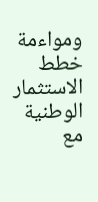ومواءمة خطط الاستثمار الوطنية مع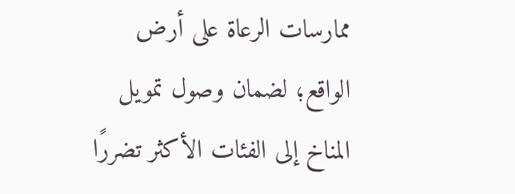ممارسات الرعاة على أرض الواقع؛ لضمان وصول تمويل المناخ إلى الفئات الأكثر تضررًا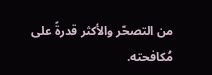من التصحّر والأكثر قدرةً على مُكافحته.